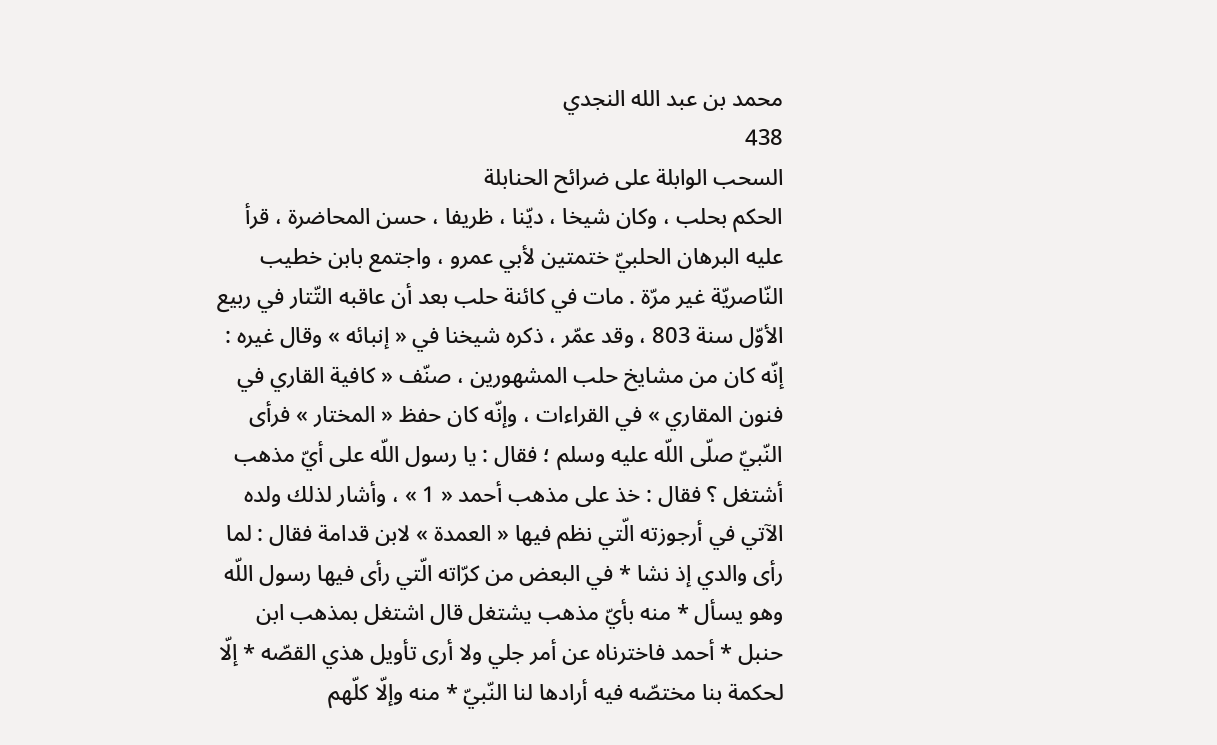محمد بن عبد الله النجدي
438
السحب الوابلة على ضرائح الحنابلة
الحكم بحلب ، وكان شيخا ، ديّنا ، ظريفا ، حسن المحاضرة ، قرأ عليه البرهان الحلبيّ ختمتين لأبي عمرو ، واجتمع بابن خطيب النّاصريّة غير مرّة . مات في كائنة حلب بعد أن عاقبه التّتار في ربيع الأوّل سنة 803 ، وقد عمّر ، ذكره شيخنا في « إنبائه » وقال غيره : إنّه كان من مشايخ حلب المشهورين ، صنّف « كافية القاري في فنون المقاري » في القراءات ، وإنّه كان حفظ « المختار » فرأى النّبيّ صلّى اللّه عليه وسلم ؛ فقال : يا رسول اللّه على أيّ مذهب أشتغل ؟ فقال : خذ على مذهب أحمد « 1 » ، وأشار لذلك ولده الآتي في أرجوزته الّتي نظم فيها « العمدة » لابن قدامة فقال : لما رأى والدي إذ نشا * في البعض من كرّاته الّتي رأى فيها رسول اللّه وهو يسأل * منه بأيّ مذهب يشتغل قال اشتغل بمذهب ابن حنبل * أحمد فاخترناه عن أمر جلي ولا أرى تأويل هذي القصّه * إلّا لحكمة بنا مختصّه فيه أرادها لنا النّبيّ * منه وإلّا كلّهم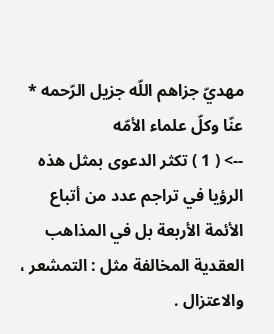مهديّ جزاهم اللّه جزيل الرّحمه * عنّا وكلّ علماء الأمّه
--> ( 1 ) تكثر الدعوى بمثل هذه الرؤيا في تراجم عدد من أتباع الأئمة الأربعة بل في المذاهب العقدية المخالفة مثل : التمشعر ، والاعتزال .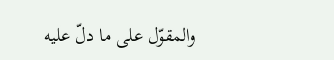والمقوّل على ما دلّ عليه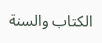الكتاب والسنة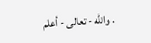. واللّه - تعالى - أعلم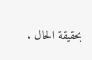بحقيقة الحال .